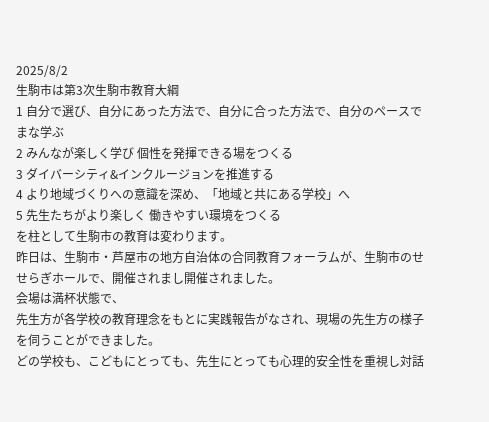2025/8/2
生駒市は第3次生駒市教育大綱
1 自分で選び、自分にあった方法で、自分に合った方法で、自分のペースでまな学ぶ
2 みんなが楽しく学び 個性を発揮できる場をつくる
3 ダイバーシティ&インクルージョンを推進する
4 より地域づくりへの意識を深め、「地域と共にある学校」へ
5 先生たちがより楽しく 働きやすい環境をつくる
を柱として生駒市の教育は変わります。
昨日は、生駒市・芦屋市の地方自治体の合同教育フォーラムが、生駒市のせせらぎホールで、開催されまし開催されました。
会場は満杯状態で、
先生方が各学校の教育理念をもとに実践報告がなされ、現場の先生方の様子を伺うことができました。
どの学校も、こどもにとっても、先生にとっても心理的安全性を重視し対話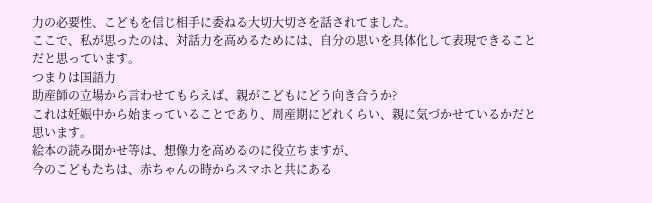力の必要性、こどもを信じ相手に委ねる大切大切さを話されてました。
ここで、私が思ったのは、対話力を高めるためには、自分の思いを具体化して表現できることだと思っています。
つまりは国語力
助産師の立場から言わせてもらえば、親がこどもにどう向き合うか?
これは妊娠中から始まっていることであり、周産期にどれくらい、親に気づかせているかだと思います。
絵本の読み聞かせ等は、想像力を高めるのに役立ちますが、
今のこどもたちは、赤ちゃんの時からスマホと共にある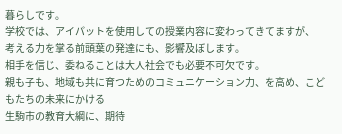暮らしです。
学校では、アイパットを使用しての授業内容に変わってきてますが、
考える力を掌る前頭葉の発達にも、影響及ぼします。
相手を信じ、委ねることは大人社会でも必要不可欠です。
親も子も、地域も共に育つためのコミュニケーション力、を高め、こどもたちの未来にかける
生駒市の教育大綱に、期待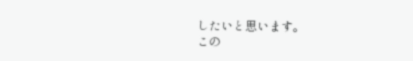したいと思います。
この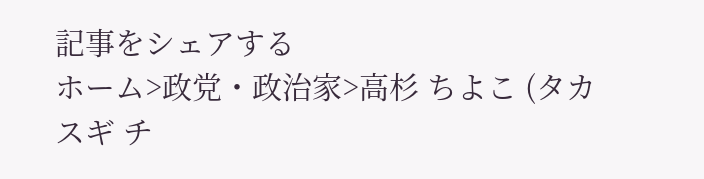記事をシェアする
ホーム>政党・政治家>高杉 ちよこ (タカスギ チ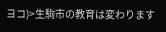ヨコ)>生駒市の教育は変わります